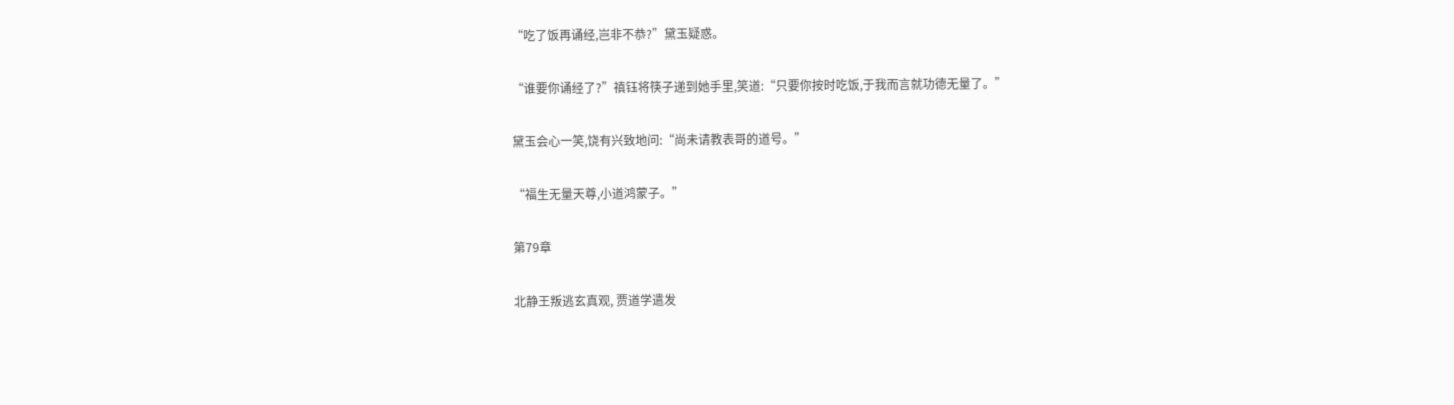“吃了饭再诵经,岂非不恭?”黛玉疑惑。

“谁要你诵经了?”禛钰将筷子递到她手里,笑道:“只要你按时吃饭,于我而言就功德无量了。”

黛玉会心一笑,饶有兴致地问:“尚未请教表哥的道号。”

“福生无量天尊,小道鸿蒙子。”

第79章

北静王叛逃玄真观, 贾道学遣发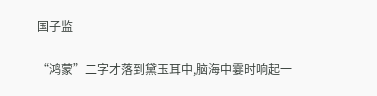国子监

“鸿蒙”二字才落到黛玉耳中,脑海中霎时响起一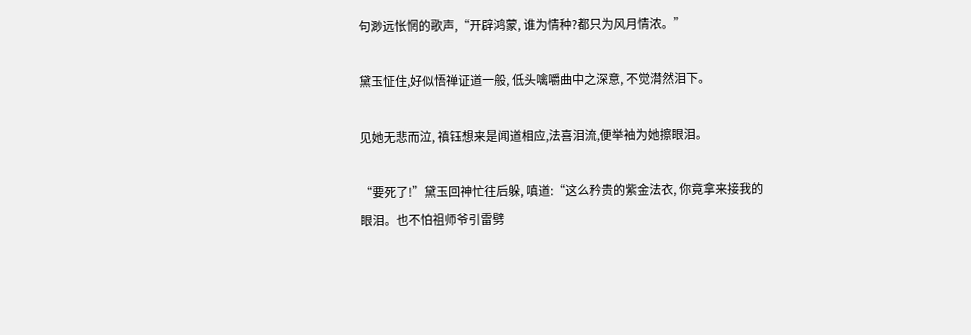句渺远怅惘的歌声,“开辟鸿蒙, 谁为情种?都只为风月情浓。”

黛玉怔住,好似悟禅证道一般, 低头噙嚼曲中之深意, 不觉潸然泪下。

见她无悲而泣, 禛钰想来是闻道相应,法喜泪流,便举袖为她擦眼泪。

“要死了!”黛玉回神忙往后躲, 嗔道:“这么矜贵的紫金法衣, 你竟拿来接我的眼泪。也不怕祖师爷引雷劈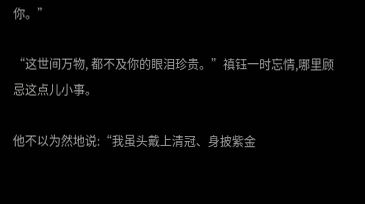你。”

“这世间万物, 都不及你的眼泪珍贵。”禛钰一时忘情,哪里顾忌这点儿小事。

他不以为然地说:“我虽头戴上清冠、身披紫金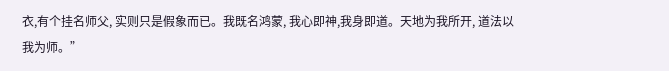衣,有个挂名师父, 实则只是假象而已。我既名鸿蒙, 我心即神,我身即道。天地为我所开, 道法以我为师。”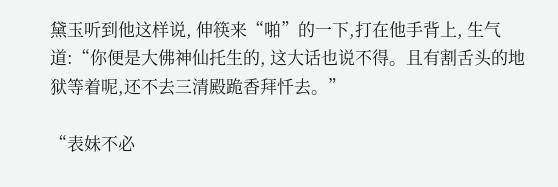黛玉听到他这样说, 伸筷来“啪”的一下,打在他手背上, 生气道:“你便是大佛神仙托生的, 这大话也说不得。且有割舌头的地狱等着呢,还不去三清殿跪香拜忏去。”

“表妹不必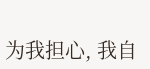为我担心, 我自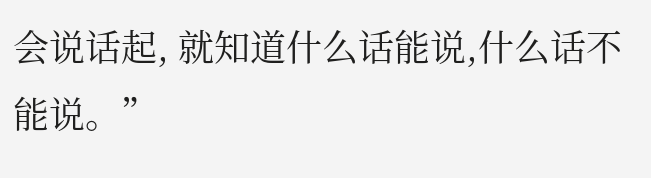会说话起, 就知道什么话能说,什么话不能说。”